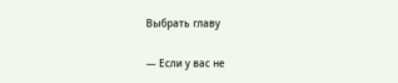Выбрать главу

— Если у вас не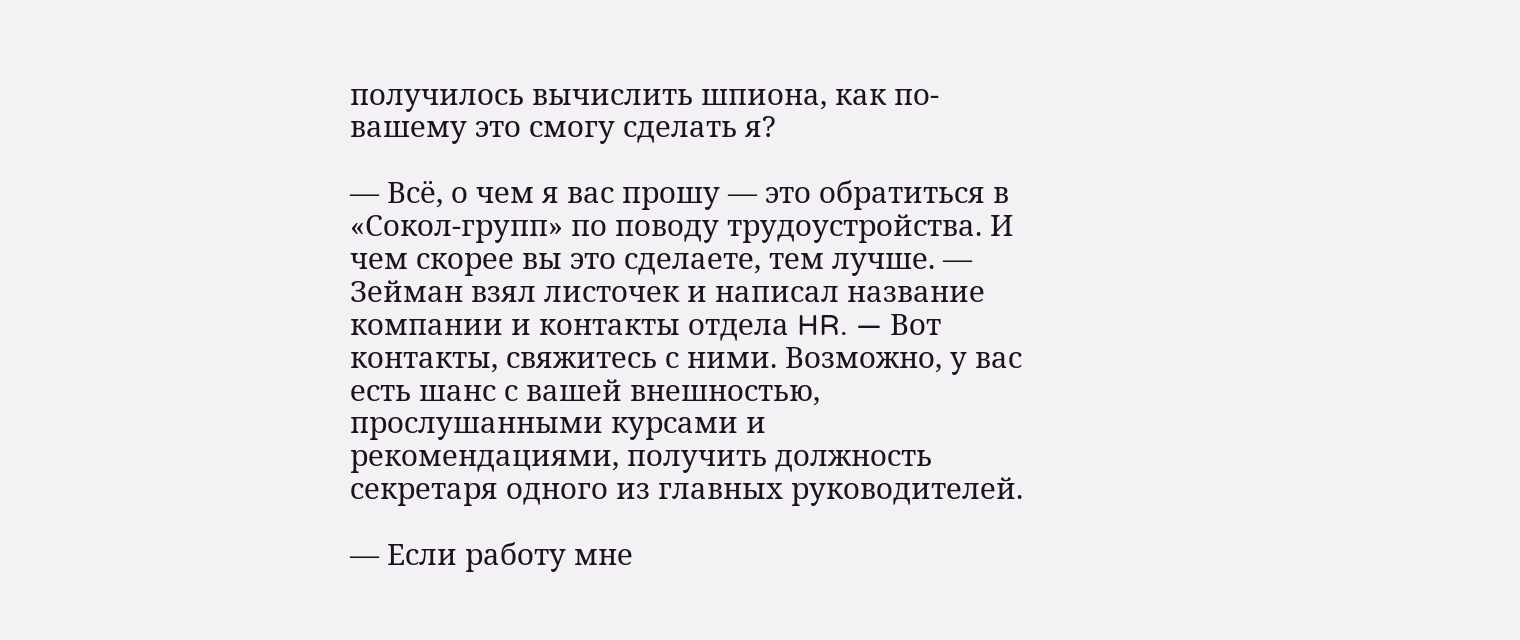получилось вычислить шпиона, как по-вашему это смогу сделать я?

— Всё, о чем я вас прошу — это обратиться в «Сокол-групп» по поводу трудоустройства. И чем скорее вы это сделаете, тем лучше. — Зейман взял листочек и написал название компании и контакты отдела HR. — Вот контакты, свяжитесь с ними. Возможно, у вас есть шанс с вашей внешностью, прослушанными курсами и рекомендациями, получить должность секретаря одного из главных руководителей.

— Если работу мне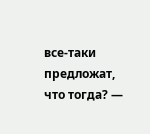все-таки предложат, что тогда? —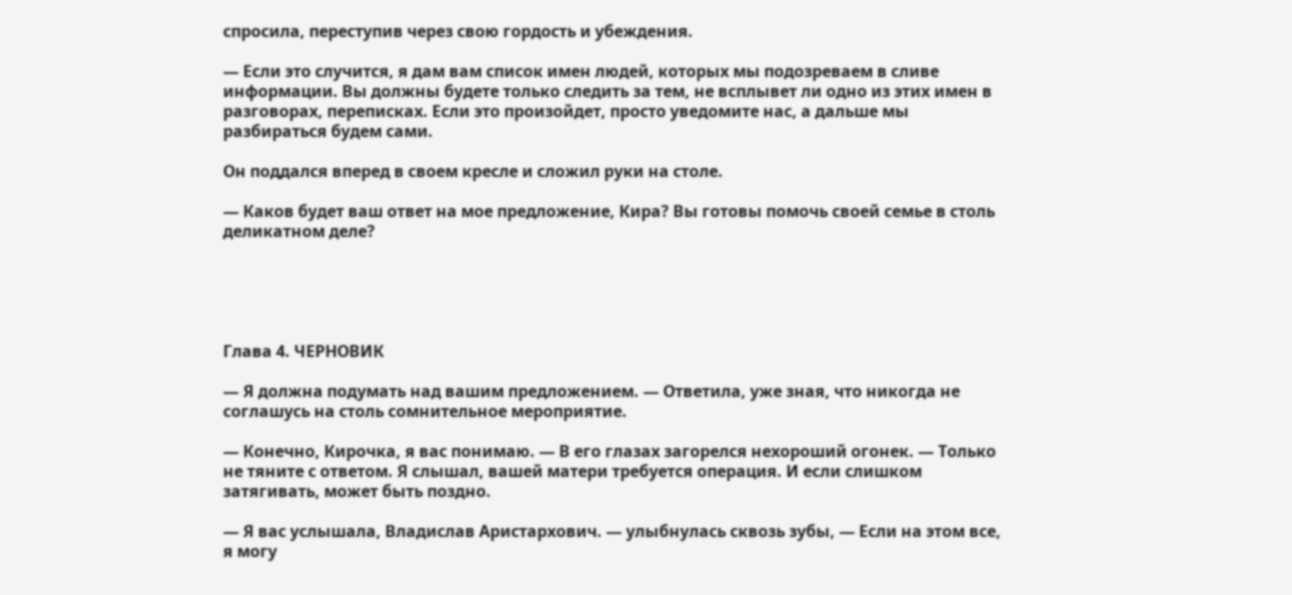спросила, переступив через свою гордость и убеждения.

— Если это случится, я дам вам список имен людей, которых мы подозреваем в сливе информации. Вы должны будете только следить за тем, не всплывет ли одно из этих имен в разговорах, переписках. Если это произойдет, просто уведомите нас, а дальше мы разбираться будем сами.

Он поддался вперед в своем кресле и сложил руки на столе.

— Каков будет ваш ответ на мое предложение, Кира? Вы готовы помочь своей семье в столь деликатном деле?





Глава 4. ЧЕРНОВИК

— Я должна подумать над вашим предложением. — Ответила, уже зная, что никогда не соглашусь на столь сомнительное мероприятие.

— Конечно, Кирочка, я вас понимаю. — В его глазах загорелся нехороший огонек. — Только не тяните с ответом. Я слышал, вашей матери требуется операция. И если слишком затягивать, может быть поздно.

— Я вас услышала, Владислав Аристархович. — улыбнулась сквозь зубы, — Если на этом все, я могу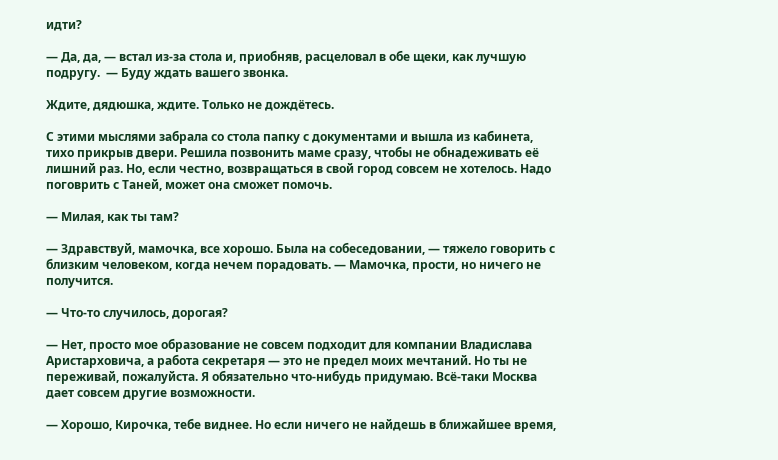идти?

— Да, да, — встал из-за стола и, приобняв, расцеловал в обе щеки, как лучшую подругу.  — Буду ждать вашего звонка.

Ждите, дядюшка, ждите. Только не дождётесь.

С этими мыслями забрала со стола папку с документами и вышла из кабинета, тихо прикрыв двери. Решила позвонить маме сразу, чтобы не обнадеживать её лишний раз. Но, если честно, возвращаться в свой город совсем не хотелось. Надо поговрить с Таней, может она сможет помочь.

— Милая, как ты там?

— Здравствуй, мамочка, все хорошо. Была на собеседовании, — тяжело говорить с близким человеком, когда нечем порадовать. — Мамочка, прости, но ничего не получится.

— Что-то случилось, дорогая?

— Нет, просто мое образование не совсем подходит для компании Владислава Аристарховича, а работа секретаря — это не предел моих мечтаний. Но ты не переживай, пожалуйста. Я обязательно что-нибудь придумаю. Всё-таки Москва дает совсем другие возможности.

— Хорошо, Кирочка, тебе виднее. Но если ничего не найдешь в ближайшее время,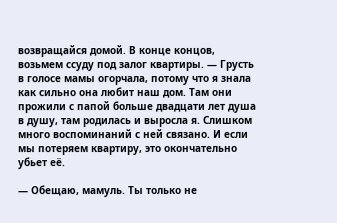возвращайся домой. В конце концов, возьмем ссуду под залог квартиры. — Грусть в голосе мамы огорчала, потому что я знала как сильно она любит наш дом. Там они прожили с папой больше двадцати лет душа в душу, там родилась и выросла я. Слишком много воспоминаний с ней связано. И если мы потеряем квартиру, это окончательно убьет её.

— Обещаю, мамуль. Ты только не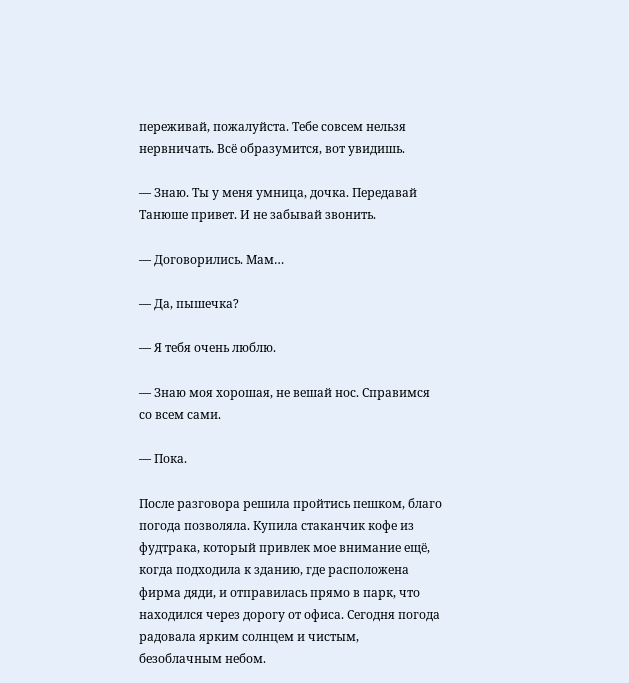переживай, пожалуйста. Тебе совсем нельзя нервничать. Всё образумится, вот увидишь.

— Знаю. Ты у меня умница, дочка. Передавай Танюше привет. И не забывай звонить.

— Договорились. Мам…

— Да, пышечка?

— Я тебя очень люблю.

— Знаю моя хорошая, не вешай нос. Справимся со всем сами.

— Пока.

После разговора решила пройтись пешком, благо погода позволяла. Купила стаканчик кофе из фудтрака, который привлек мое внимание ещё, когда подходила к зданию, где расположена фирма дяди, и отправилась прямо в парк, что находился через дорогу от офиса. Сегодня погода радовала ярким солнцем и чистым, безоблачным небом.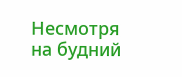Несмотря на будний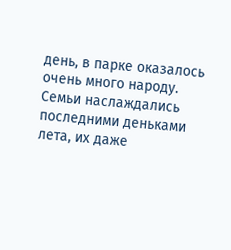день, в парке оказалось очень много народу. Семьи наслаждались последними деньками лета, их даже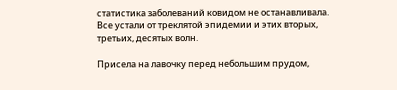статистика заболеваний ковидом не останавливала. Все устали от треклятой эпидемии и этих вторых, третьих, десятых волн.

Присела на лавочку перед небольшим прудом,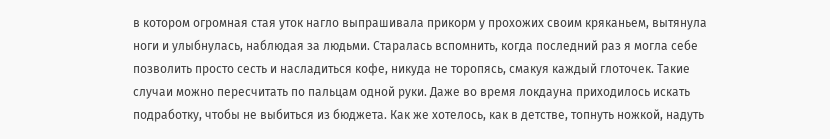в котором огромная стая уток нагло выпрашивала прикорм у прохожих своим кряканьем, вытянула ноги и улыбнулась, наблюдая за людьми. Старалась вспомнить, когда последний раз я могла себе позволить просто сесть и насладиться кофе, никуда не торопясь, смакуя каждый глоточек. Такие случаи можно пересчитать по пальцам одной руки. Даже во время локдауна приходилось искать подработку, чтобы не выбиться из бюджета. Как же хотелось, как в детстве, топнуть ножкой, надуть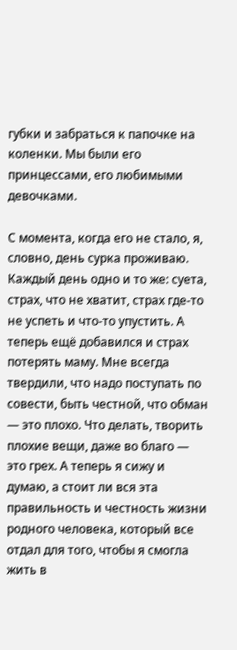губки и забраться к папочке на коленки. Мы были его принцессами, его любимыми девочками.

С момента, когда его не стало, я, словно, день сурка проживаю. Каждый день одно и то же: суета, страх, что не хватит, страх где-то не успеть и что-то упустить. А теперь ещё добавился и страх потерять маму. Мне всегда твердили, что надо поступать по совести, быть честной, что обман — это плохо. Что делать, творить плохие вещи, даже во благо — это грех. А теперь я сижу и думаю, а стоит ли вся эта правильность и честность жизни родного человека, который все отдал для того, чтобы я смогла жить в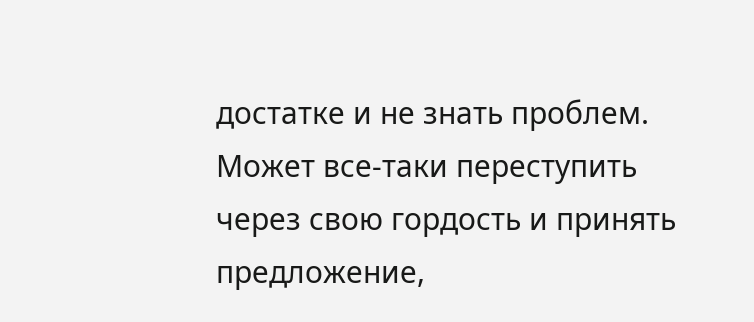достатке и не знать проблем. Может все-таки переступить через свою гордость и принять предложение,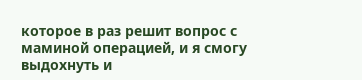которое в раз решит вопрос с маминой операцией, и я смогу выдохнуть и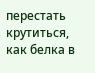перестать крутиться, как белка в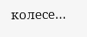колесе…